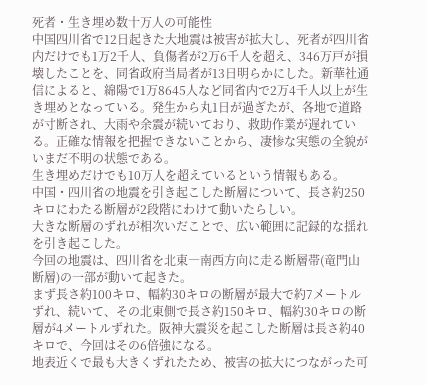死者・生き埋め数十万人の可能性
中国四川省で12日起きた大地震は被害が拡大し、死者が四川省内だけでも1万2千人、負傷者が2万6千人を超え、346万戸が損壊したことを、同省政府当局者が13日明らかにした。新華社通信によると、綿陽で1万8645人など同省内で2万4千人以上が生き埋めとなっている。発生から丸1日が過ぎたが、各地で道路が寸断され、大雨や余震が続いており、救助作業が遅れている。正確な情報を把握できないことから、凄惨な実態の全貌がいまだ不明の状態である。
生き埋めだけでも10万人を超えているという情報もある。
中国・四川省の地震を引き起こした断層について、長さ約250キロにわたる断層が2段階にわけて動いたらしい。
大きな断層のずれが相次いだことで、広い範囲に記録的な揺れを引き起こした。
今回の地震は、四川省を北東―南西方向に走る断層帯(竜門山断層)の一部が動いて起きた。
まず長さ約100キロ、幅約30キロの断層が最大で約7メートルずれ、続いて、その北東側で長さ約150キロ、幅約30キロの断層が4メートルずれた。阪神大震災を起こした断層は長さ約40キロで、今回はその6倍強になる。
地表近くで最も大きくずれたため、被害の拡大につながった可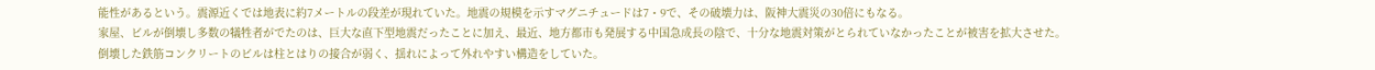能性があるという。震源近くでは地表に約7メートルの段差が現れていた。地震の規模を示すマグニチュードは7・9で、その破壊力は、阪神大震災の30倍にもなる。
家屋、ビルが倒壊し多数の犠牲者がでたのは、巨大な直下型地震だったことに加え、最近、地方都市も発展する中国急成長の陰で、十分な地震対策がとられていなかったことが被害を拡大させた。
倒壊した鉄筋コンクリートのビルは柱とはりの接合が弱く、揺れによって外れやすい構造をしていた。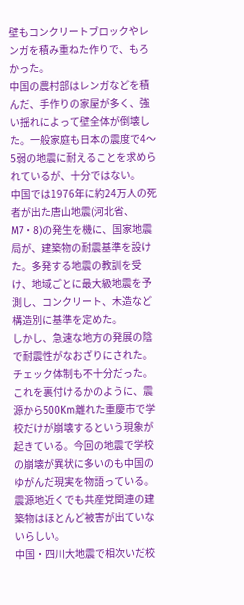壁もコンクリートブロックやレンガを積み重ねた作りで、もろかった。
中国の農村部はレンガなどを積んだ、手作りの家屋が多く、強い揺れによって壁全体が倒壊した。一般家庭も日本の震度で4〜5弱の地震に耐えることを求められているが、十分ではない。
中国では1976年に約24万人の死者が出た唐山地震(河北省、M7・8)の発生を機に、国家地震局が、建築物の耐震基準を設けた。多発する地震の教訓を受け、地域ごとに最大級地震を予測し、コンクリート、木造など構造別に基準を定めた。
しかし、急速な地方の発展の陰で耐震性がなおざりにされた。チェック体制も不十分だった。
これを裏付けるかのように、震源から500Km離れた重慶市で学校だけが崩壊するという現象が起きている。今回の地震で学校の崩壊が異状に多いのも中国のゆがんだ現実を物語っている。震源地近くでも共産党関連の建築物はほとんど被害が出ていないらしい。
中国・四川大地震で相次いだ校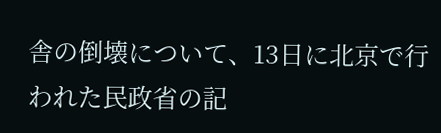舎の倒壊について、13日に北京で行われた民政省の記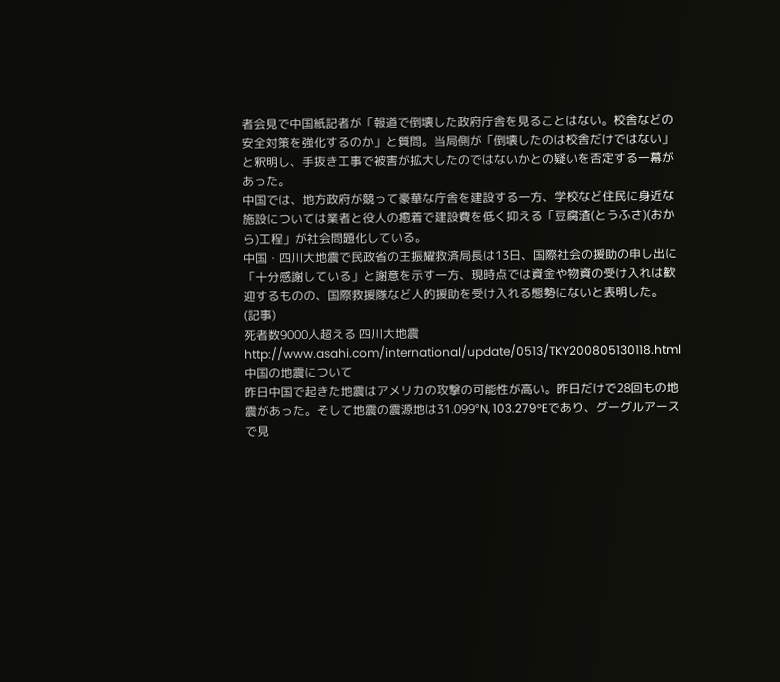者会見で中国紙記者が「報道で倒壊した政府庁舎を見ることはない。校舎などの安全対策を強化するのか」と質問。当局側が「倒壊したのは校舎だけではない」と釈明し、手抜き工事で被害が拡大したのではないかとの疑いを否定する一幕があった。
中国では、地方政府が競って豪華な庁舎を建設する一方、学校など住民に身近な施設については業者と役人の癒着で建設費を低く抑える「豆腐渣(とうふさ)(おから)工程」が社会問題化している。
中国・四川大地震で民政省の王振耀救済局長は13日、国際社会の援助の申し出に「十分感謝している」と謝意を示す一方、現時点では資金や物資の受け入れは歓迎するものの、国際救援隊など人的援助を受け入れる態勢にないと表明した。
(記事)
死者数9000人超える 四川大地震
http://www.asahi.com/international/update/0513/TKY200805130118.html
中国の地震について
昨日中国で起きた地震はアメリカの攻撃の可能性が高い。昨日だけで28回もの地震があった。そして地震の震源地は31.099°N, 103.279°Eであり、グーグルアースで見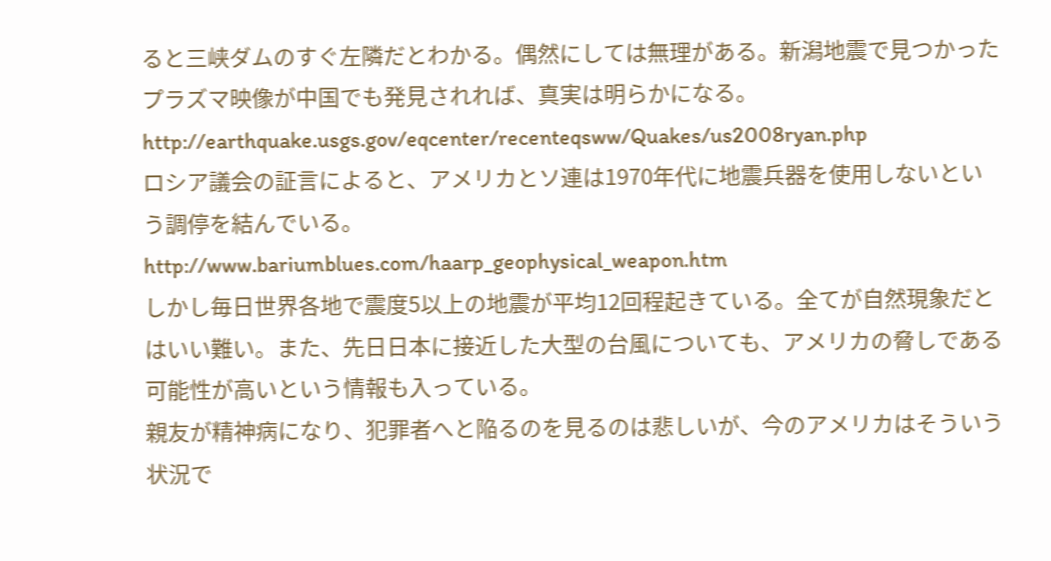ると三峡ダムのすぐ左隣だとわかる。偶然にしては無理がある。新潟地震で見つかったプラズマ映像が中国でも発見されれば、真実は明らかになる。
http://earthquake.usgs.gov/eqcenter/recenteqsww/Quakes/us2008ryan.php
ロシア議会の証言によると、アメリカとソ連は1970年代に地震兵器を使用しないという調停を結んでいる。
http://www.bariumblues.com/haarp_geophysical_weapon.htm
しかし毎日世界各地で震度5以上の地震が平均12回程起きている。全てが自然現象だとはいい難い。また、先日日本に接近した大型の台風についても、アメリカの脅しである可能性が高いという情報も入っている。
親友が精神病になり、犯罪者へと陥るのを見るのは悲しいが、今のアメリカはそういう状況で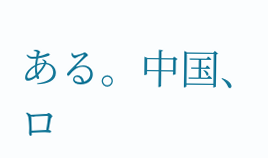ある。中国、ロ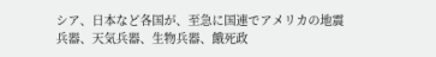シア、日本など各国が、至急に国連でアメリカの地震兵器、天気兵器、生物兵器、餓死政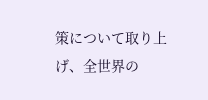策について取り上げ、全世界の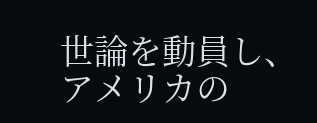世論を動員し、アメリカの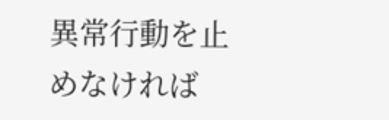異常行動を止めなければ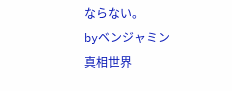ならない。
byベンジャミン
真相世界